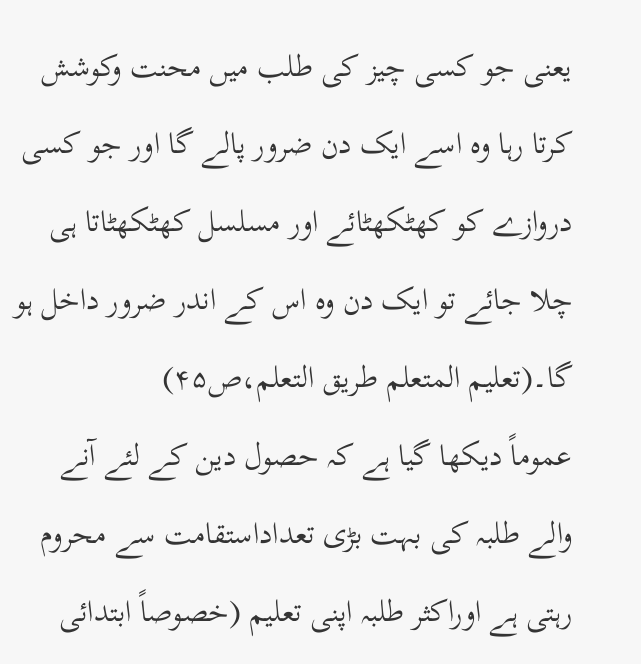یعنی جو کسی چيز کی طلب ميں محنت وکوشش کرتا رہا وہ اسے ايک دن ضرور پالے گا اور جو کسی دروازے کو کھٹکھٹائے اور مسلسل کھٹکھٹاتا ہی چلا جائے تو ايک دن وہ اس کے اندر ضرور داخل ہو گا۔(تعلیم المتعلم طریق التعلم،ص۴۵)
عموماً دیکھا گیا ہے کہ حصول دین کے لئے آنے والے طلبہ کی بہت بڑی تعداداستقامت سے محروم رہتی ہے اوراکثر طلبہ اپنی تعلیم (خصوصاً ابتدائی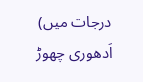درجات میں) اَدھوری چھوڑ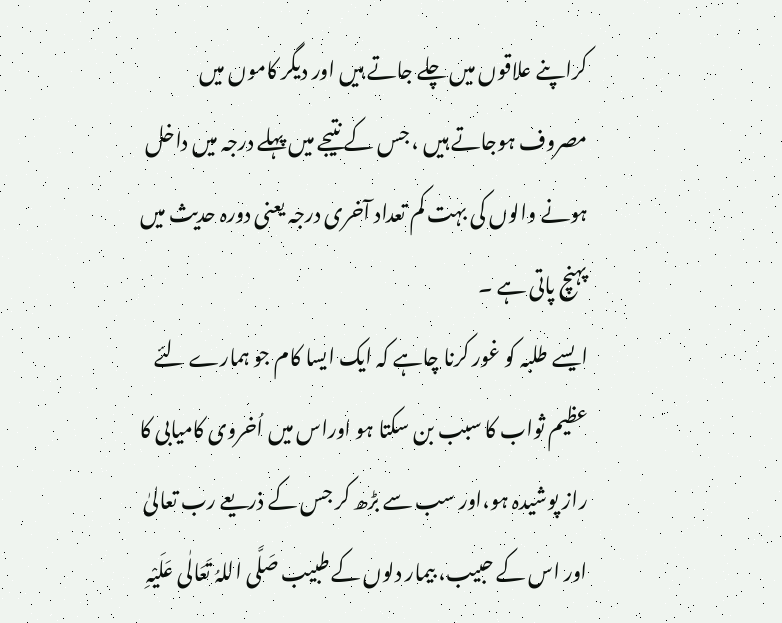کراپنے علاقوں میں چلے جاتے ہیں اور دیگر کاموں میں مصروف ہوجاتے ہیں ، جس کے نتیجے میں پہلے درجہ میں داخل ہونے والوں کی بہت کم تعداد آخری درجہ یعنی دورہ حدیث میں پہنچ پاتی ہے ۔
ایسے طلبہ کو غور کرنا چاہے کہ ایک ایسا کام جو ہمارے لئے عظیم ثواب کا سبب بن سکتا ہو اوراس میں اُخروی کامیابی کا راز پوشیدہ ہو،اور سب سے بڑھ کر جس کے ذریعے رب تعالیٰ اور اس کے حبیب، بیمار دلوں کے طبیب صَلَّی اللہُ تَعَالٰی عَلَیْہِ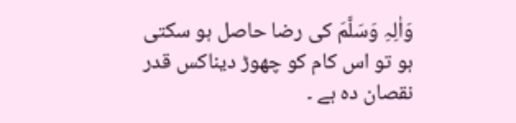وَاٰلِہِ وَسَلَّمَ کی رضا حاصل ہو سکتی ہو تو اس کام کو چھوڑ دیناکس قدر نقصان دہ ہے ۔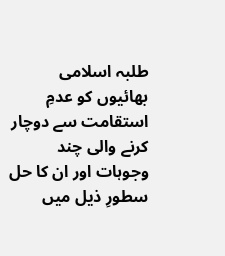طلبہ اسلامی بھائیوں کو عدمِ استقامت سے دوچار کرنے والی چند وجوہات اور ان کا حل سطورِ ذیل میں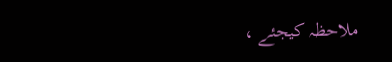ملاحظہ کیجئے ،